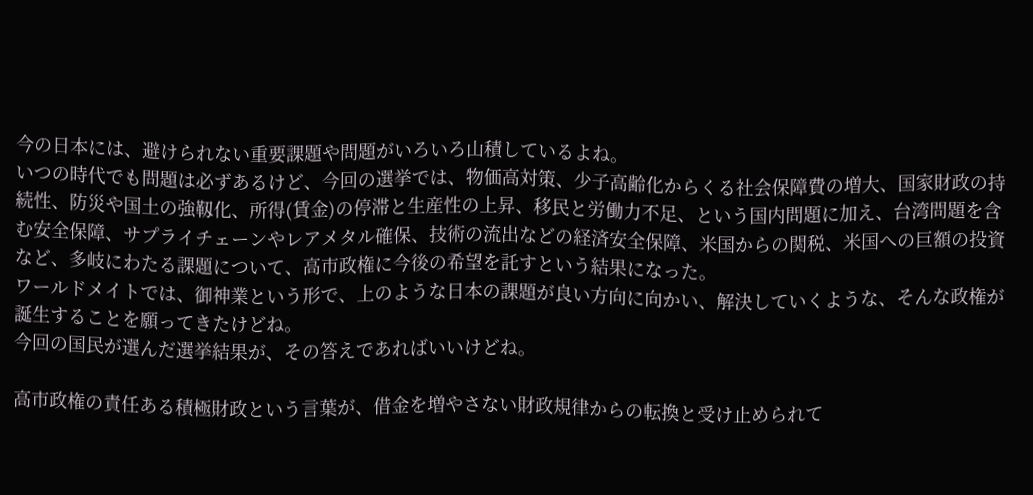今の日本には、避けられない重要課題や問題がいろいろ山積しているよね。
いつの時代でも問題は必ずあるけど、今回の選挙では、物価高対策、少子高齢化からくる社会保障費の増大、国家財政の持続性、防災や国土の強靱化、所得(賃金)の停滞と生産性の上昇、移民と労働力不足、という国内問題に加え、台湾問題を含む安全保障、サプライチェーンやレアメタル確保、技術の流出などの経済安全保障、米国からの関税、米国への巨額の投資など、多岐にわたる課題について、高市政権に今後の希望を託すという結果になった。
ワールドメイトでは、御神業という形で、上のような日本の課題が良い方向に向かい、解決していくような、そんな政権が誕生することを願ってきたけどね。
今回の国民が選んだ選挙結果が、その答えであればいいけどね。

高市政権の責任ある積極財政という言葉が、借金を増やさない財政規律からの転換と受け止められて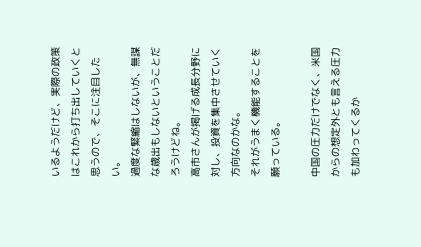いるようだけど、実際の政策はこれから打ち出していくと思うので、そこに注目したい。
過度な緊縮はしないが、無謀な歳出もしないということだろうけどね。
高市さんが掲げる成長分野に対し、投資を集中させていく方向なのかな。
それがうまく機能することを願っている。

中国の圧力だけでなく、米国からの想定外とも言える圧力も加わってくるか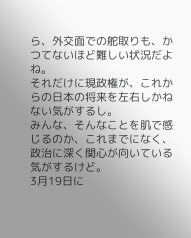ら、外交面での舵取りも、かつてないほど難しい状況だよね。
それだけに現政権が、これからの日本の将来を左右しかねない気がするし。
みんな、そんなことを肌で感じるのか、これまでになく、政治に深く関心が向いている気がするけど。
3月19日に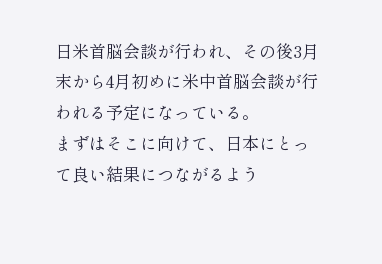日米首脳会談が行われ、その後3月末から4月初めに米中首脳会談が行われる予定になっている。
まずはそこに向けて、日本にとって良い結果につながるよう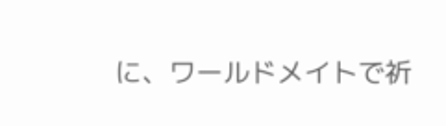に、ワールドメイトで祈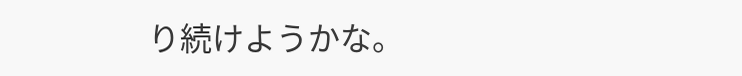り続けようかな。